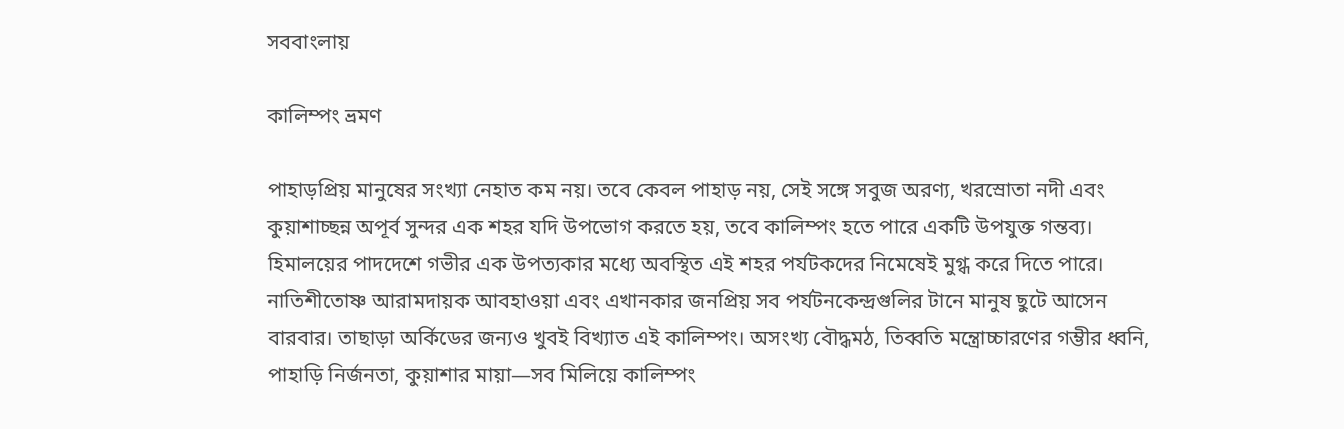সববাংলায়

কালিম্পং ভ্রমণ

পাহাড়প্রিয় মানুষের সংখ্যা নেহাত কম নয়। তবে কেবল পাহাড় নয়, সেই সঙ্গে সবুজ অরণ্য, খরস্রোতা নদী এবং কুয়াশাচ্ছন্ন অপূর্ব সুন্দর এক শহর যদি উপভোগ করতে হয়, তবে কালিম্পং হতে পারে একটি উপযুক্ত গন্তব্য। হিমালয়ের পাদদেশে গভীর এক উপত্যকার মধ্যে অবস্থিত এই শহর পর্যটকদের নিমেষেই মুগ্ধ করে দিতে পারে। নাতিশীতোষ্ণ আরামদায়ক আবহাওয়া এবং এখানকার জনপ্রিয় সব পর্যটনকেন্দ্রগুলির টানে মানুষ ছুটে আসেন বারবার। তাছাড়া অর্কিডের জন্যও খুবই বিখ্যাত এই কালিম্পং। অসংখ্য বৌদ্ধমঠ, তিব্বতি মন্ত্রোচ্চারণের গম্ভীর ধ্বনি, পাহাড়ি নির্জনতা, কুয়াশার মায়া—সব মিলিয়ে কালিম্পং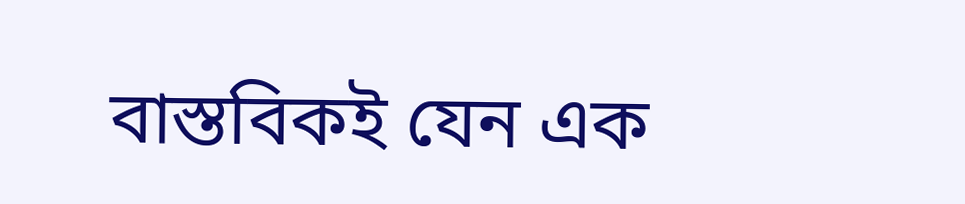বাস্তবিকই যেন এক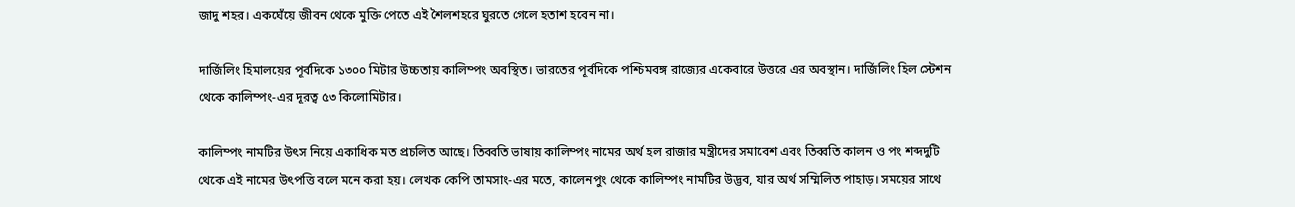জাদু শহর। একঘেঁয়ে জীবন থেকে মুক্তি পেতে এই শৈলশহরে ঘুরতে গেলে হতাশ হবেন না।

দার্জিলিং হিমালয়ের পূর্বদিকে ১৩০০ মিটার উচ্চতায় কালিম্পং অবস্থিত। ভারতের পূর্বদিকে পশ্চিমবঙ্গ রাজ্যের একেবারে উত্তরে এর অবস্থান। দার্জিলিং হিল স্টেশন থেকে কালিম্পং-এর দূরত্ব ৫৩ কিলোমিটার।

কালিম্পং নামটির উৎস নিয়ে একাধিক মত প্রচলিত আছে। তিব্বতি ভাষায় কালিম্পং নামের অর্থ হল রাজার মন্ত্রীদের সমাবেশ এবং তিব্বতি কালন ও পং শব্দদুটি থেকে এই নামের উৎপত্তি বলে মনে করা হয়। লেখক কেপি তামসাং-এর মতে, কালেনপুং থেকে কালিম্পং নামটির উদ্ভব, যার অর্থ সম্মিলিত পাহাড়। সময়ের সাথে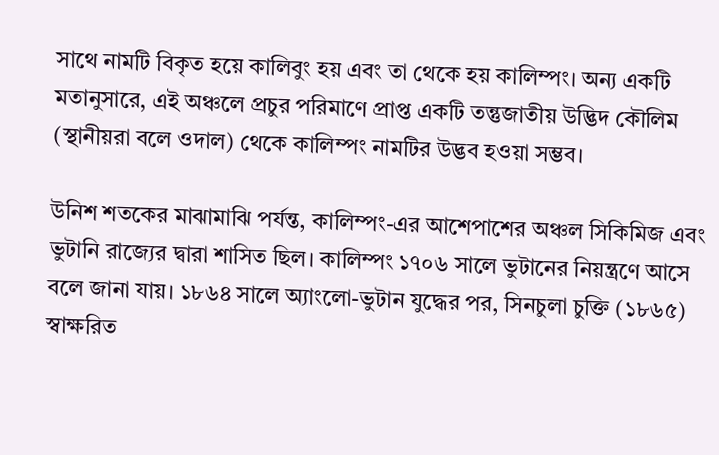সাথে নামটি বিকৃত হয়ে কালিবুং হয় এবং তা থেকে হয় কালিম্পং। অন্য একটি মতানুসারে, এই অঞ্চলে প্রচুর পরিমাণে প্রাপ্ত একটি তন্তুজাতীয় উদ্ভিদ কৌলিম (স্থানীয়রা বলে ওদাল) থেকে কালিম্পং নামটির উদ্ভব হওয়া সম্ভব।

উনিশ শতকের মাঝামাঝি পর্যন্ত, কালিম্পং-এর আশেপাশের অঞ্চল সিকিমিজ এবং ভুটানি রাজ্যের দ্বারা শাসিত ছিল। কালিম্পং ১৭০৬ সালে ভুটানের নিয়ন্ত্রণে আসে বলে জানা যায়। ১৮৬৪ সালে অ্যাংলো-ভুটান যুদ্ধের পর, সিনচুলা চুক্তি (১৮৬৫) স্বাক্ষরিত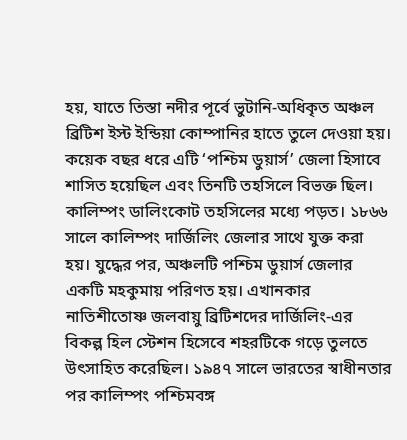হয়, যাতে তিস্তা নদীর পূর্বে ভুটানি-অধিকৃত অঞ্চল ব্রিটিশ ইস্ট ইন্ডিয়া কোম্পানির হাতে তুলে দেওয়া হয়। কয়েক বছর ধরে এটি ‘পশ্চিম ডুয়ার্স’ জেলা হিসাবে শাসিত হয়েছিল এবং তিনটি তহসিলে বিভক্ত ছিল। কালিম্পং ডালিংকোট তহসিলের মধ্যে পড়ত। ১৮৬৬ সালে কালিম্পং দার্জিলিং জেলার সাথে যুক্ত করা হয়। যুদ্ধের পর, অঞ্চলটি পশ্চিম ডুয়ার্স জেলার একটি মহকুমায় পরিণত হয়। এখানকার নাতিশীতোষ্ণ জলবায়ু ব্রিটিশদের দার্জিলিং-এর বিকল্প হিল স্টেশন হিসেবে শহরটিকে গড়ে তুলতে উৎসাহিত করেছিল। ১৯৪৭ সালে ভারতের স্বাধীনতার পর কালিম্পং পশ্চিমবঙ্গ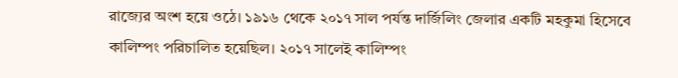রাজ্যের অংশ হয়ে ওঠে। ১৯১৬ থেকে ২০১৭ সাল পর্যন্ত দার্জিলিং জেলার একটি মহকুমা হিসেবে কালিম্পং পরিচালিত হয়েছিল। ২০১৭ সালেই কালিম্পং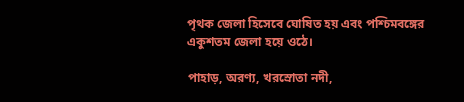পৃথক জেলা হিসেবে ঘোষিত হয় এবং পশ্চিমবঙ্গের একুশতম জেলা হয়ে ওঠে।

পাহাড়, অরণ্য, খরস্রোতা নদী,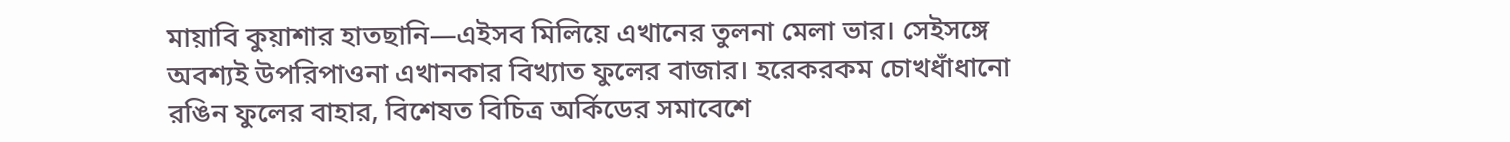মায়াবি কুয়াশার হাতছানি—এইসব মিলিয়ে এখানের তুলনা মেলা ভার। সেইসঙ্গে অবশ্যই উপরিপাওনা এখানকার বিখ্যাত ফুলের বাজার। হরেকরকম চোখধাঁধানো রঙিন ফুলের বাহার, বিশেষত বিচিত্র অর্কিডের সমাবেশে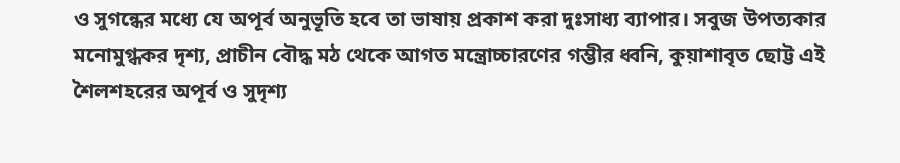ও সুগন্ধের মধ্যে যে অপূর্ব অনুভূতি হবে তা ভাষায় প্রকাশ করা দুঃসাধ্য ব্যাপার। সবুজ উপত্যকার মনোমুগ্ধকর দৃশ্য, প্রাচীন বৌদ্ধ মঠ থেকে আগত মন্ত্রোচ্চারণের গম্ভীর ধ্বনি, কুয়াশাবৃত ছোট্ট এই শৈলশহরের অপূর্ব ও সুদৃশ্য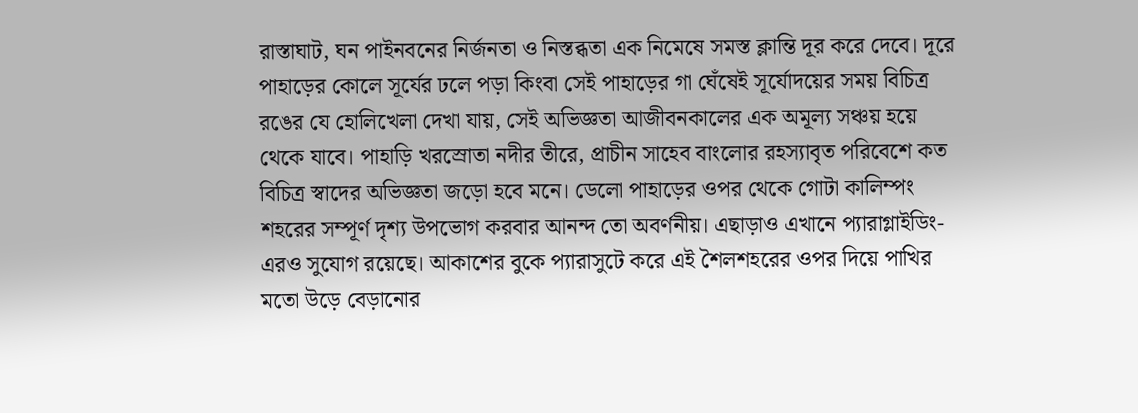রাস্তাঘাট, ঘন পাইনবনের নির্জনতা ও নিস্তব্ধতা এক নিমেষে সমস্ত ক্লান্তি দূর করে দেবে। দূরে পাহাড়ের কোলে সূর্যের ঢলে পড়া কিংবা সেই পাহাড়ের গা ঘেঁষেই সূর্যোদয়ের সময় বিচিত্র রঙের যে হোলিখেলা দেখা যায়, সেই অভিজ্ঞতা আজীবনকালের এক অমূল্য সঞ্চয় হয়ে থেকে যাবে। পাহাড়ি খরস্রোতা নদীর তীরে, প্রাচীন সাহেব বাংলোর রহস্যাবৃত পরিবেশে কত বিচিত্র স্বাদের অভিজ্ঞতা জড়ো হবে মনে। ডেলো পাহাড়ের ওপর থেকে গোটা কালিম্পং শহরের সম্পূর্ণ দৃশ্য উপভোগ করবার আনন্দ তো অবর্ণনীয়। এছাড়াও এখানে প্যারাগ্লাইডিং-এরও সুযোগ রয়েছে। আকাশের বুকে প্যারাসুটে করে এই শৈলশহরের ওপর দিয়ে পাখির মতো উড়ে বেড়ানোর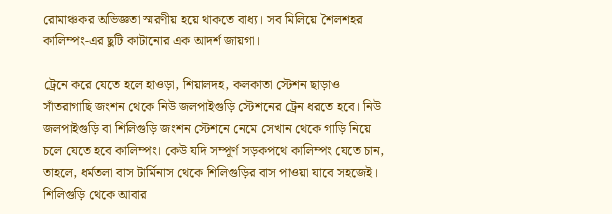রোমাঞ্চকর অভিজ্ঞতা স্মরণীয় হয়ে থাকতে বাধ্য। সব মিলিয়ে শৈলশহর কালিম্পং-এর ছুটি কাটানোর এক আদর্শ জায়গা।

ট্রেনে করে যেতে হলে হাওড়া, শিয়ালদহ, কলকাতা স্টেশন ছাড়াও সাঁতরাগাছি জংশন থেকে নিউ জলপাইগুড়ি স্টেশনের ট্রেন ধরতে হবে। নিউ জলপাইগুড়ি বা শিলিগুড়ি জংশন স্টেশনে নেমে সেখান থেকে গাড়ি নিয়ে চলে যেতে হবে কালিম্পং। কেউ যদি সম্পূর্ণ সড়কপথে কালিম্পং যেতে চান, তাহলে, ধর্মতলা বাস টার্মিনাস থেকে শিলিগুড়ির বাস পাওয়া যাবে সহজেই। শিলিগুড়ি থেকে আবার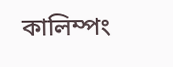কালিম্পং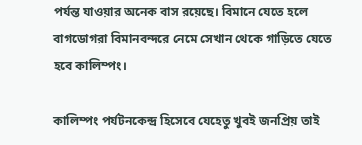পর্যন্ত যাওয়ার অনেক বাস রয়েছে। বিমানে যেতে হলে বাগডোগরা বিমানবন্দরে নেমে সেখান থেকে গাড়িতে যেতে হবে কালিম্পং।

কালিম্পং পর্যটনকেন্দ্র হিসেবে যেহেতু খুবই জনপ্রিয় তাই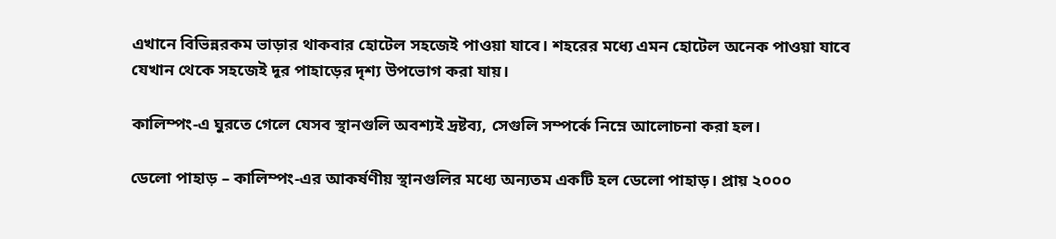এখানে বিভিন্নরকম ভাড়ার থাকবার হোটেল সহজেই পাওয়া যাবে। শহরের মধ্যে এমন হোটেল অনেক পাওয়া যাবে যেখান থেকে সহজেই দূর পাহাড়ের দৃশ্য উপভোগ করা যায়।

কালিম্পং-এ ঘুরতে গেলে যেসব স্থানগুলি অবশ্যই দ্রষ্টব্য, সেগুলি সম্পর্কে নিম্নে আলোচনা করা হল।

ডেলো পাহাড় – কালিম্পং-এর আকর্ষণীয় স্থানগুলির মধ্যে অন্যতম একটি হল ডেলো পাহাড়। প্রায় ২০০০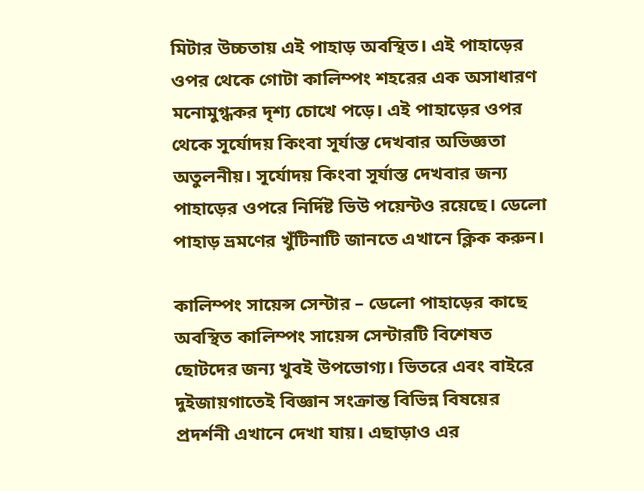মিটার উচ্চতায় এই পাহাড় অবস্থিত। এই পাহাড়ের ওপর থেকে গোটা কালিম্পং শহরের এক অসাধারণ মনোমুগ্ধকর দৃশ্য চোখে পড়ে। এই পাহাড়ের ওপর থেকে সূর্যোদয় কিংবা সূর্যাস্ত দেখবার অভিজ্ঞতা অতুলনীয়। সূর্যোদয় কিংবা সূর্যাস্ত দেখবার জন্য পাহাড়ের ওপরে নির্দিষ্ট ভিউ পয়েন্টও রয়েছে। ডেলো পাহাড় ভ্রমণের খুঁটিনাটি জানতে এখানে ক্লিক করুন।

কালিম্পং সায়েন্স সেন্টার – ডেলো পাহাড়ের কাছে অবস্থিত কালিম্পং সায়েন্স সেন্টারটি বিশেষত ছোটদের জন্য খুবই উপভোগ্য। ভিতরে এবং বাইরে দুইজায়গাতেই বিজ্ঞান সংক্রান্ত বিভিন্ন বিষয়ের প্রদর্শনী এখানে দেখা যায়। এছাড়াও এর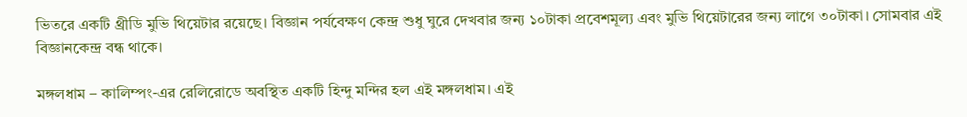ভিতরে একটি থ্রীডি মুভি থিয়েটার রয়েছে। বিজ্ঞান পর্যবেক্ষণ কেন্দ্র শুধু ঘুরে দেখবার জন্য ১০টাকা প্রবেশমূল্য এবং মুভি থিয়েটারের জন্য লাগে ৩০টাকা। সোমবার এই বিজ্ঞানকেন্দ্র বন্ধ থাকে।

মঙ্গলধাম – কালিম্পং-এর রেলিরোডে অবস্থিত একটি হিন্দু মন্দির হল এই মঙ্গলধাম। এই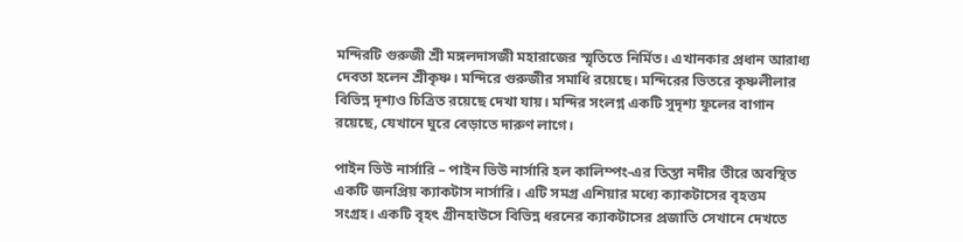মন্দিরটি গুরুজী শ্রী মঙ্গলদাসজী মহারাজের স্মৃতিতে নির্মিত। এখানকার প্রধান আরাধ্য দেবতা হলেন শ্রীকৃষ্ণ। মন্দিরে গুরুজীর সমাধি রয়েছে। মন্দিরের ভিতরে কৃষ্ণলীলার বিভিন্ন দৃশ্যও চিত্রিত রয়েছে দেখা যায়। মন্দির সংলগ্ন একটি সুদৃশ্য ফুলের বাগান রয়েছে, যেখানে ঘুরে বেড়াতে দারুণ লাগে।

পাইন ভিউ নার্সারি – পাইন ভিউ নার্সারি হল কালিম্পং-এর তিস্তা নদীর তীরে অবস্থিত একটি জনপ্রিয় ক্যাকটাস নার্সারি। এটি সমগ্র এশিয়ার মধ্যে ক্যাকটাসের বৃহত্তম সংগ্রহ। একটি বৃহৎ গ্রীনহাউসে বিভিন্ন ধরনের ক্যাকটাসের প্রজাতি সেখানে দেখতে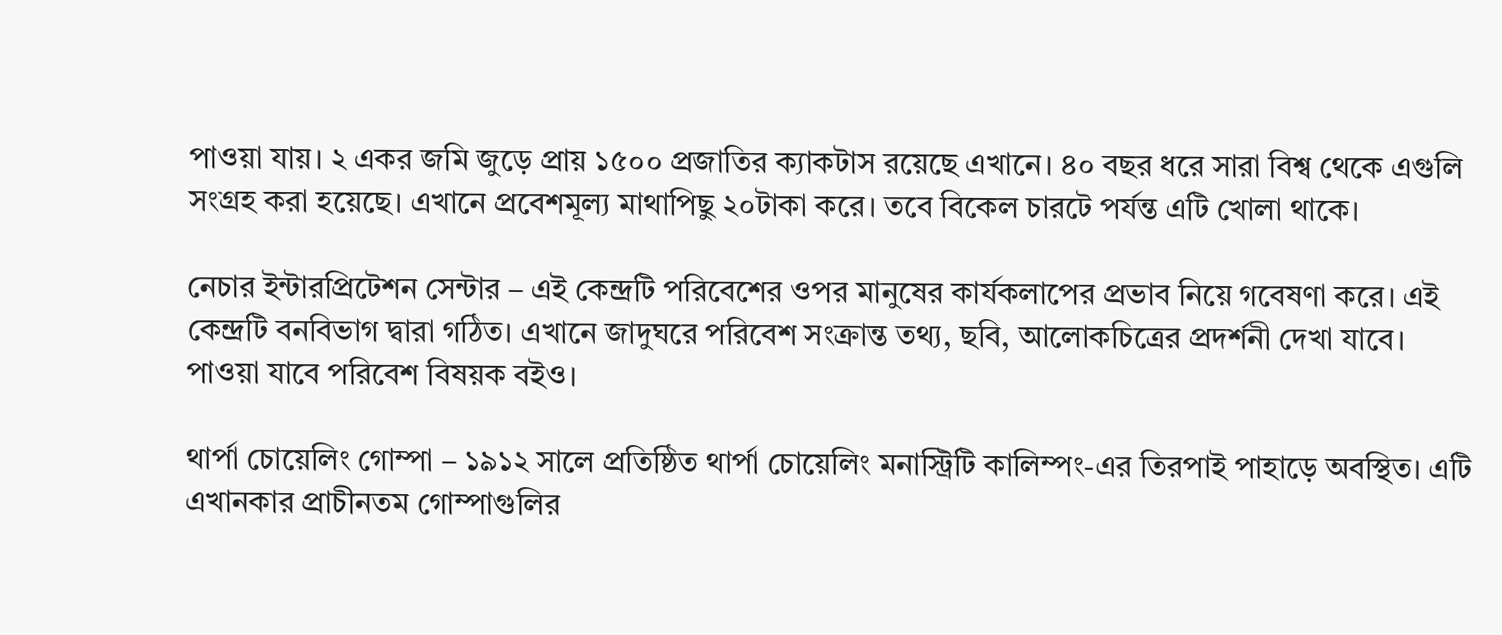পাওয়া যায়। ২ একর জমি জুড়ে প্রায় ১৫০০ প্রজাতির ক্যাকটাস রয়েছে এখানে। ৪০ বছর ধরে সারা বিশ্ব থেকে এগুলি সংগ্রহ করা হয়েছে। এখানে প্রবেশমূল্য মাথাপিছু ২০টাকা করে। তবে বিকেল চারটে পর্যন্ত এটি খোলা থাকে।

নেচার ইন্টারপ্রিটেশন সেন্টার – এই কেন্দ্রটি পরিবেশের ওপর মানুষের কার্যকলাপের প্রভাব নিয়ে গবেষণা করে। এই কেন্দ্রটি বনবিভাগ দ্বারা গঠিত। এখানে জাদুঘরে পরিবেশ সংক্রান্ত তথ্য, ছবি, আলোকচিত্রের প্রদর্শনী দেখা যাবে। পাওয়া যাবে পরিবেশ বিষয়ক বইও।

থার্পা চোয়েলিং গোম্পা – ১৯১২ সালে প্রতিষ্ঠিত থার্পা চোয়েলিং মনাস্ট্রিটি কালিম্পং-এর তিরপাই পাহাড়ে অবস্থিত। এটি এখানকার প্রাচীনতম গোম্পাগুলির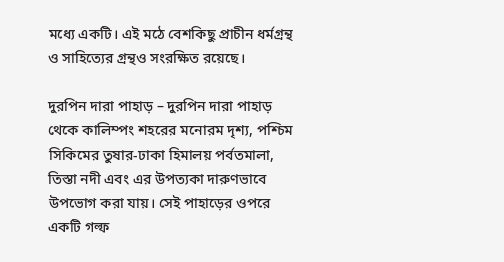মধ্যে একটি। এই মঠে বেশকিছু প্রাচীন ধর্মগ্রন্থ ও সাহিত্যের গ্রন্থও সংরক্ষিত রয়েছে।

দুরপিন দারা পাহাড় – দুরপিন দারা পাহাড় থেকে কালিম্পং শহরের মনোরম দৃশ্য, পশ্চিম সিকিমের তুষার-ঢাকা হিমালয় পর্বতমালা, তিস্তা নদী এবং এর উপত্যকা দারুণভাবে উপভোগ করা যায়। সেই পাহাড়ের ওপরে একটি গল্ফ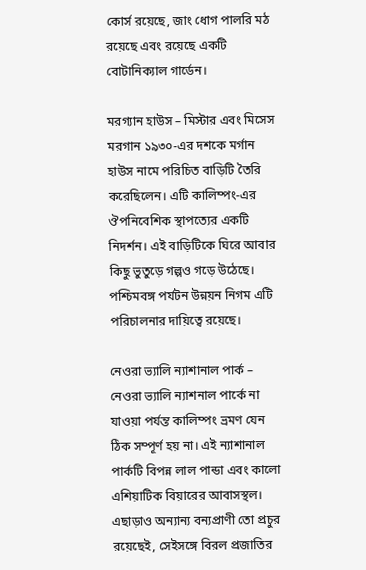কোর্স রয়েছে, জাং ধোগ পালরি মঠ রয়েছে এবং রয়েছে একটি বোটানিক্যাল গার্ডেন।

মরগ্যান হাউস – মিস্টার এবং মিসেস মরগান ১৯৩০-এর দশকে মর্গান হাউস নামে পরিচিত বাড়িটি তৈরি করেছিলেন। এটি কালিম্পং-এর ঔপনিবেশিক স্থাপত্যের একটি নিদর্শন। এই বাড়িটিকে ঘিরে আবার কিছু ভুতুড়ে গল্পও গড়ে উঠেছে। পশ্চিমবঙ্গ পর্যটন উন্নয়ন নিগম এটি পরিচালনার দায়িত্বে রয়েছে।

নেওরা ভ্যালি ন্যাশানাল পার্ক – নেওরা ভ্যালি ন্যাশনাল পার্কে না যাওয়া পর্যন্ত কালিম্পং ভ্রমণ যেন ঠিক সম্পূর্ণ হয় না। এই ন্যাশানাল পার্কটি বিপন্ন লাল পান্ডা এবং কালো এশিয়াটিক বিয়ারের আবাসস্থল। এছাড়াও অন্যান্য বন্যপ্রাণী তো প্রচুর রয়েছেই, সেইসঙ্গে বিরল প্রজাতির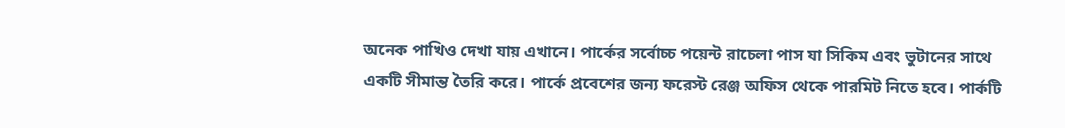অনেক পাখিও দেখা যায় এখানে। পার্কের সর্বোচ্চ পয়েন্ট রাচেলা পাস যা সিকিম এবং ভুটানের সাথে একটি সীমান্ত তৈরি করে। পার্কে প্রবেশের জন্য ফরেস্ট রেঞ্জ অফিস থেকে পারমিট নিতে হবে। পার্কটি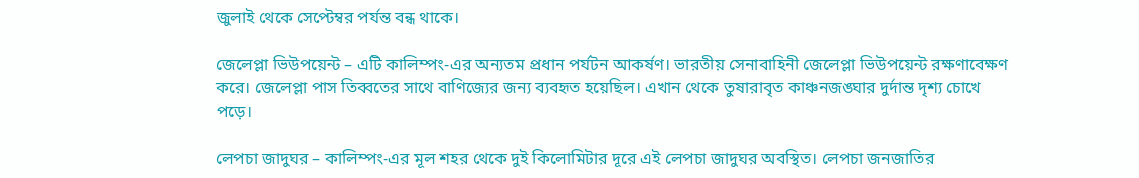জুলাই থেকে সেপ্টেম্বর পর্যন্ত বন্ধ থাকে।

জেলেপ্লা ভিউপয়েন্ট – এটি কালিম্পং-এর অন্যতম প্রধান পর্যটন আকর্ষণ। ভারতীয় সেনাবাহিনী জেলেপ্লা ভিউপয়েন্ট রক্ষণাবেক্ষণ করে। জেলেপ্লা পাস তিব্বতের সাথে বাণিজ্যের জন্য ব্যবহৃত হয়েছিল। এখান থেকে তুষারাবৃত কাঞ্চনজঙ্ঘার দুর্দান্ত দৃশ্য চোখে পড়ে।

লেপচা জাদুঘর – কালিম্পং-এর মূল শহর থেকে দুই কিলোমিটার দূরে এই লেপচা জাদুঘর অবস্থিত। লেপচা জনজাতির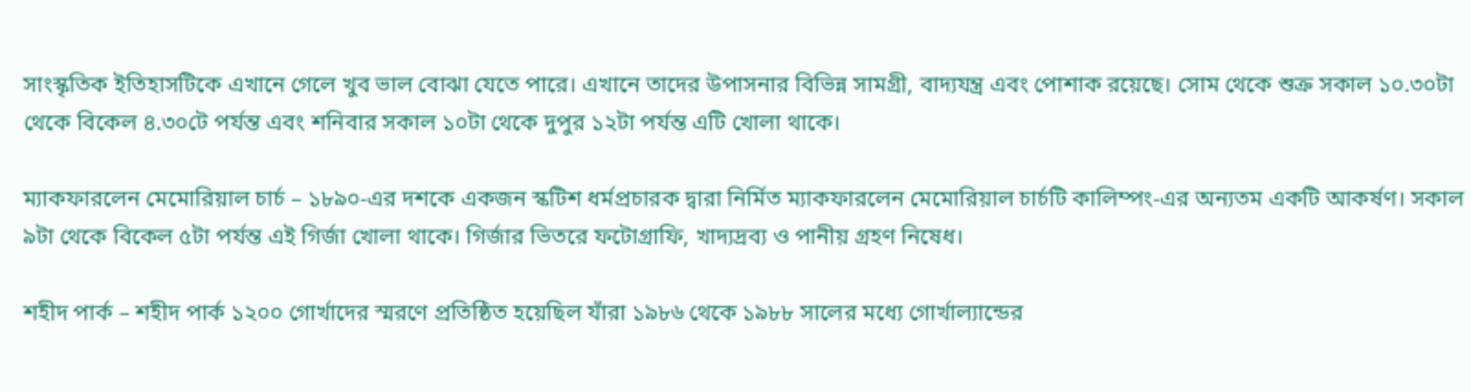সাংস্কৃতিক ইতিহাসটিকে এখানে গেলে খুব ভাল বোঝা যেতে পারে। এখানে তাদের উপাসনার বিভিন্ন সামগ্রী, বাদ্যযন্ত্র এবং পোশাক রয়েছে। সোম থেকে শুক্র সকাল ১০.৩০টা থেকে বিকেল ৪.৩০টে পর্যন্ত এবং শনিবার সকাল ১০টা থেকে দুপুর ১২টা পর্যন্ত এটি খোলা থাকে।

ম্যাকফারলেন মেমোরিয়াল চার্চ – ১৮৯০-এর দশকে একজন স্কটিশ ধর্মপ্রচারক দ্বারা নির্মিত ম্যাকফারলেন মেমোরিয়াল চার্চটি কালিম্পং-এর অন্যতম একটি আকর্ষণ। সকাল ৯টা থেকে বিকেল ৫টা পর্যন্ত এই গির্জা খোলা থাকে। গির্জার ভিতরে ফটোগ্রাফি, খাদ্যদ্রব্য ও পানীয় গ্রহণ নিষেধ।

শহীদ পার্ক – শহীদ পার্ক ১২০০ গোর্খাদের স্মরণে প্রতিষ্ঠিত হয়েছিল যাঁরা ১৯৮৬ থেকে ১৯৮৮ সালের মধ্যে গোর্খাল্যান্ডের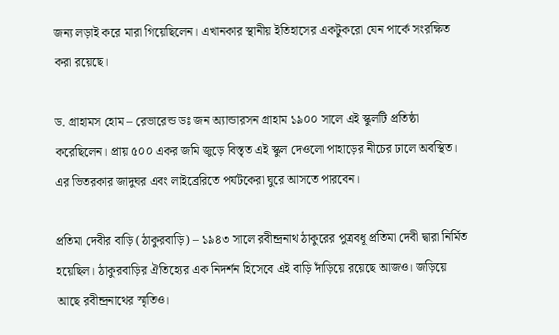জন্য লড়াই করে মারা গিয়েছিলেন। এখানকার স্থানীয় ইতিহাসের একটুকরো যেন পার্কে সংরক্ষিত করা রয়েছে।

ড. গ্রাহামস হোম – রেভারেন্ড ডঃ জন অ্যান্ডারসন গ্রাহাম ১৯০০ সালে এই স্কুলটি প্রতিষ্ঠা করেছিলেন। প্রায় ৫০০ একর জমি জুড়ে বিস্তৃত এই স্কুল দেওলো পাহাড়ের নীচের ঢালে অবস্থিত। এর ভিতরকার জাদুঘর এবং লাইব্রেরিতে পর্যটকেরা ঘুরে আসতে পারবেন।

প্রতিমা দেবীর বাড়ি (ঠাকুরবাড়ি) – ১৯৪৩ সালে রবীন্দ্রনাথ ঠাকুরের পুত্রবধূ প্রতিমা দেবী দ্বারা নির্মিত হয়েছিল। ঠাকুরবাড়ির ঐতিহ্যের এক নিদর্শন হিসেবে এই বাড়ি দাঁড়িয়ে রয়েছে আজও। জড়িয়ে আছে রবীন্দ্রনাথের স্মৃতিও।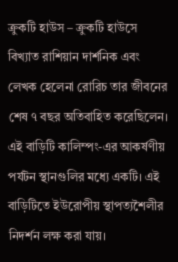ক্রুকটি হাউস – ক্রুকটি হাউসে বিখ্যাত রাশিয়ান দার্শনিক এবং লেখক হেলেনা রোরিচ তার জীবনের শেষ ৭ বছর অতিবাহিত করেছিলেন। এই বাড়িটি কালিম্পং-এর আকর্ষণীয় পর্যটন স্থানগুলির মধ্যে একটি। এই বাড়িটিতে ইউরোপীয় স্থাপত্যশৈলীর নিদর্শন লক্ষ করা যায়।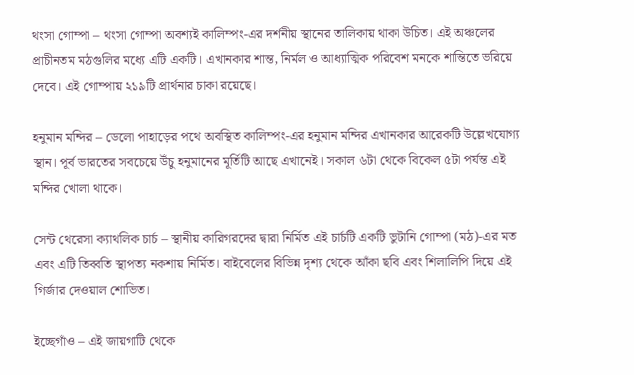থংসা গোম্পা – থংসা গোম্পা অবশ্যই কালিম্পং-এর দর্শনীয় স্থানের তালিকায় থাকা উচিত। এই অঞ্চলের প্রাচীনতম মঠগুলির মধ্যে এটি একটি। এখানকার শান্ত, নির্মল ও আধ্যাত্মিক পরিবেশ মনকে শান্তিতে ভরিয়ে দেবে। এই গোম্পায় ২১৯টি প্রার্থনার চাকা রয়েছে।

হনুমান মন্দির – ডেলো পাহাড়ের পথে অবস্থিত কালিম্পং-এর হনুমান মন্দির এখানকার আরেকটি উল্লেখযোগ্য স্থান। পূর্ব ভারতের সবচেয়ে উঁচু হনুমানের মূর্তিটি আছে এখানেই। সকাল ৬টা থেকে বিকেল ৫টা পর্যন্ত এই মন্দির খোলা থাকে।

সেন্ট থেরেসা ক্যাথলিক চার্চ – স্থানীয় কারিগরদের দ্বারা নির্মিত এই চার্চটি একটি ভুটানি গোম্পা (মঠ)-এর মত এবং এটি তিব্বতি স্থাপত্য নকশায় নির্মিত। বাইবেলের বিভিন্ন দৃশ্য থেকে আঁকা ছবি এবং শিলালিপি দিয়ে এই গির্জার দেওয়াল শোভিত।

ইচ্ছেগাঁও – এই জায়গাটি থেকে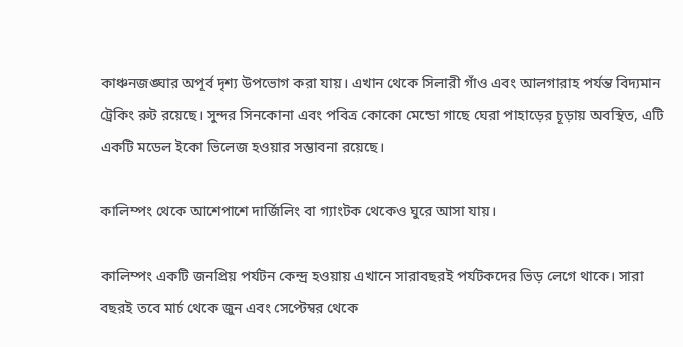কাঞ্চনজঙ্ঘার অপূর্ব দৃশ্য উপভোগ করা যায়। এখান থেকে সিলারী গাঁও এবং আলগারাহ পর্যন্ত বিদ্যমান ট্রেকিং রুট রয়েছে। সুন্দর সিনকোনা এবং পবিত্র কোকো মেন্ডো গাছে ঘেরা পাহাড়ের চূড়ায় অবস্থিত, এটি একটি মডেল ইকো ভিলেজ হওয়ার সম্ভাবনা রয়েছে।

কালিম্পং থেকে আশেপাশে দার্জিলিং বা গ্যাংটক থেকেও ঘুরে আসা যায়।

কালিম্পং একটি জনপ্রিয় পর্যটন কেন্দ্র হওয়ায় এখানে সারাবছরই পর্যটকদের ভিড় লেগে থাকে। সারা বছরই তবে মার্চ থেকে জুন এবং সেপ্টেম্বর থেকে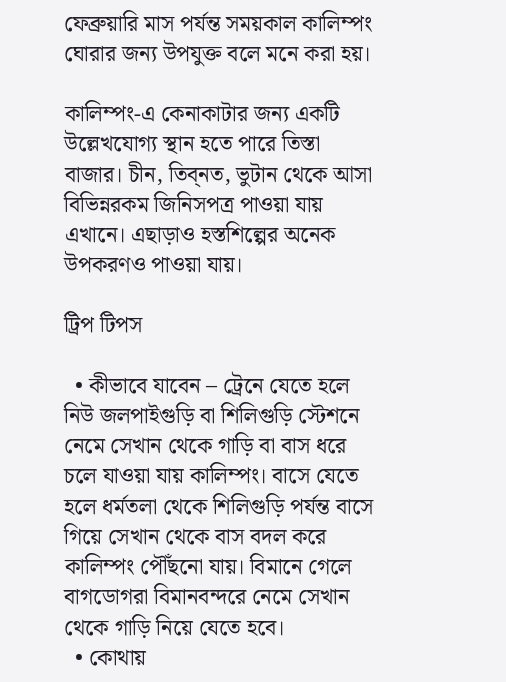ফেব্রুয়ারি মাস পর্যন্ত সময়কাল কালিম্পং ঘোরার জন্য উপযুক্ত বলে মনে করা হয়।

কালিম্পং-এ কেনাকাটার জন্য একটি উল্লেখযোগ্য স্থান হতে পারে তিস্তা বাজার। চীন, তিব্নত, ভুটান থেকে আসা বিভিন্নরকম জিনিসপত্র পাওয়া যায় এখানে। এছাড়াও হস্তশিল্পের অনেক উপকরণও পাওয়া যায়।

ট্রিপ টিপস

  • কীভাবে যাবেন – ট্রেনে যেতে হলে নিউ জলপাইগুড়ি বা শিলিগুড়ি স্টেশনে নেমে সেখান থেকে গাড়ি বা বাস ধরে চলে যাওয়া যায় কালিম্পং। বাসে যেতে হলে ধর্মতলা থেকে শিলিগুড়ি পর্যন্ত বাসে গিয়ে সেখান থেকে বাস বদল করে কালিম্পং পৌঁছনো যায়। বিমানে গেলে বাগডোগরা বিমানবন্দরে নেমে সেখান থেকে গাড়ি নিয়ে যেতে হবে।
  • কোথায়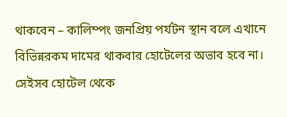থাকবেন – কালিম্পং জনপ্রিয় পর্যটন স্থান বলে এখানে বিভিন্নরকম দামের থাকবার হোটেলের অভাব হবে না। সেইসব হোটেল থেকে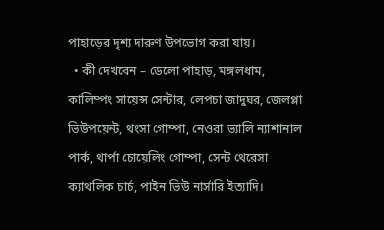পাহাড়ের দৃশ্য দারুণ উপভোগ করা যায়।
  • কী দেখবেন – ডেলো পাহাড়, মঙ্গলধাম, কালিম্পং সায়েন্স সেন্টার, লেপচা জাদুঘর, জেলপ্লা ভিউপয়েন্ট, থংসা গোম্পা, নেওরা ভ্যালি ন্যাশানাল পার্ক, থার্পা চোয়েলিং গোম্পা, সেন্ট থেরেসা ক্যাথলিক চার্চ, পাইন ভিউ নার্সারি ইত্যাদি।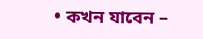• কখন যাবেন –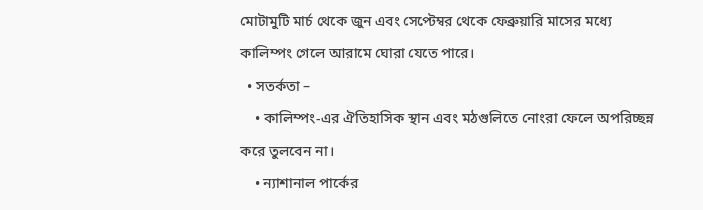মোটামুটি মার্চ থেকে জুন এবং সেপ্টেম্বর থেকে ফেব্রুয়ারি মাসের মধ্যে কালিম্পং গেলে আরামে ঘোরা যেতে পারে।
  • সতর্কতা –
    • কালিম্পং-এর ঐতিহাসিক স্থান এবং মঠগুলিতে নোংরা ফেলে অপরিচ্ছন্ন করে তুলবেন না।
    • ন্যাশানাল পার্কের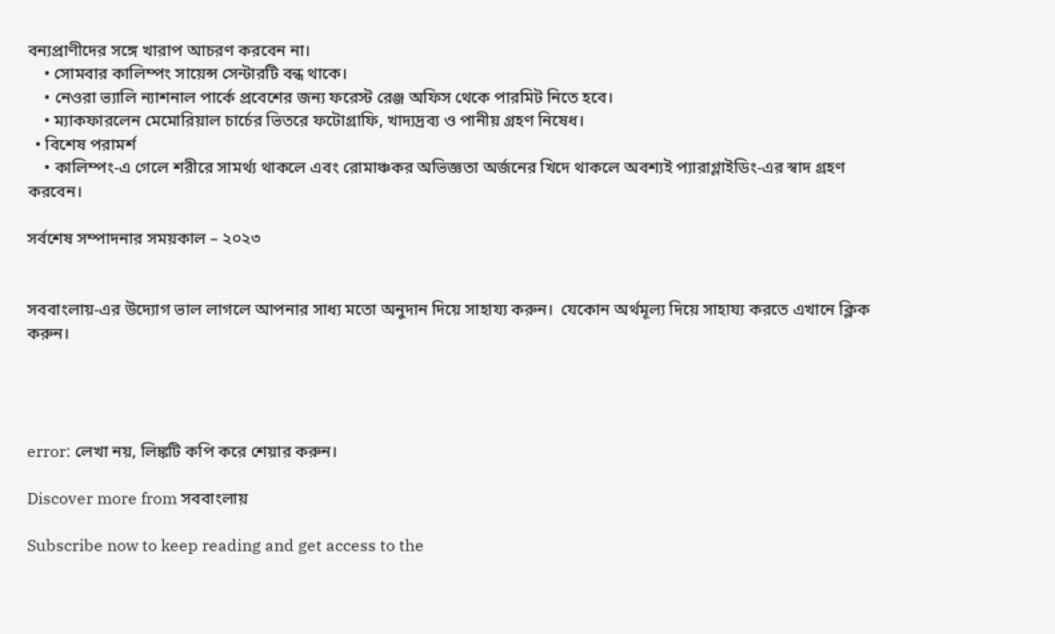বন্যপ্রাণীদের সঙ্গে খারাপ আচরণ করবেন না।
    • সোমবার কালিম্পং সায়েন্স সেন্টারটি বন্ধ থাকে।
    • নেওরা ভ্যালি ন্যাশনাল পার্কে প্রবেশের জন্য ফরেস্ট রেঞ্জ অফিস থেকে পারমিট নিতে হবে।
    • ম্যাকফারলেন মেমোরিয়াল চার্চের ভিতরে ফটোগ্রাফি, খাদ্যদ্রব্য ও পানীয় গ্রহণ নিষেধ।
  • বিশেষ পরামর্শ
    • কালিম্পং-এ গেলে শরীরে সামর্থ্য থাকলে এবং রোমাঞ্চকর অভিজ্ঞতা অর্জনের খিদে থাকলে অবশ্যই প্যারাগ্লাইডিং-এর স্বাদ গ্রহণ করবেন।

সর্বশেষ সম্পাদনার সময়কাল – ২০২৩


সববাংলায়-এর উদ্যোগ ভাল লাগলে আপনার সাধ্য মতো অনুদান দিয়ে সাহায্য করুন।  যেকোন অর্থমূল্য দিয়ে সাহায্য করতে এখানে ক্লিক করুন।




error: লেখা নয়, লিঙ্কটি কপি করে শেয়ার করুন।

Discover more from সববাংলায়

Subscribe now to keep reading and get access to the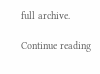full archive.

Continue reading